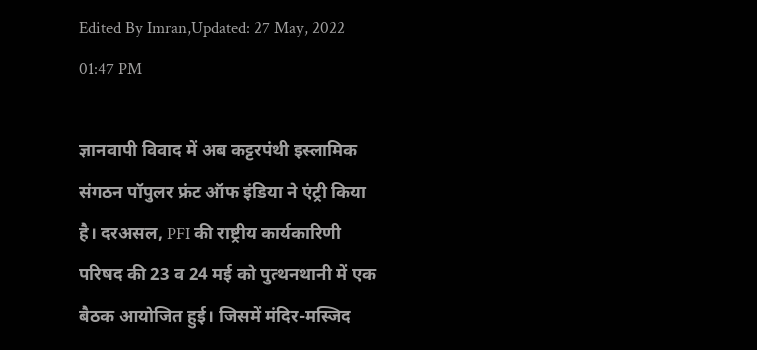Edited By Imran,Updated: 27 May, 2022 01:47 PM

ज्ञानवापी विवाद में अब कट्टरपंथी इस्लामिक संगठन पॉपुलर फ्रंट ऑफ इंडिया ने एंट्री किया है। दरअसल, PFI की राष्ट्रीय कार्यकारिणी परिषद की 23 व 24 मई को पुत्थनथानी में एक बैठक आयोजित हुई। जिसमें मंदिर-मस्जिद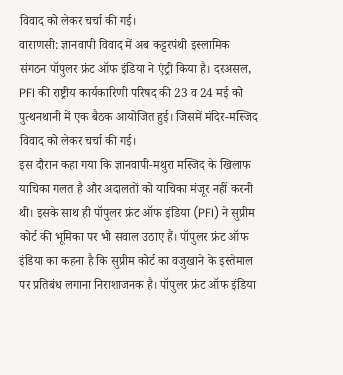विवाद को लेकर चर्चा की गई।
वाराणसी: ज्ञानवापी विवाद में अब कट्टरपंथी इस्लामिक संगठन पॉपुलर फ्रंट ऑफ इंडिया ने एंट्री किया है। दरअसल, PFI की राष्ट्रीय कार्यकारिणी परिषद की 23 व 24 मई को पुत्थनथानी में एक बैठक आयोजित हुई। जिसमें मंदिर-मस्जिद विवाद को लेकर चर्चा की गई।
इस दौरान कहा गया कि ज्ञानवापी-मथुरा मस्जिद के खिलाफ याचिका गलत है और अदालतों को याचिका मंजूर नहीं करनी थी। इसके साथ ही पॉपुलर फ्रंट ऑफ इंडिया (PFI) ने सुप्रीम कोर्ट की भूमिका पर भी सवाल उठाए हैं। पॉपुलर फ्रंट ऑफ इंडिया का कहना है कि सुप्रीम कोर्ट का वजुखाने के इस्तेमाल पर प्रतिबंध लगाना निराशाजनक है। पॉपुलर फ्रंट ऑफ इंडिया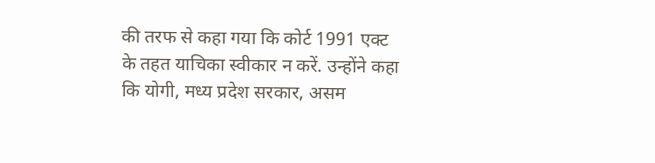की तरफ से कहा गया कि कोर्ट 1991 एक्ट के तहत याचिका स्वीकार न करें. उन्होंने कहा कि योगी, मध्य प्रदेश सरकार, असम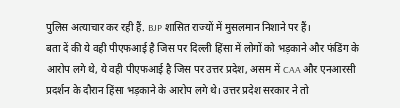पुलिस अत्याचार कर रही हैं. BJP शासित राज्यों में मुसलमान निशाने पर हैं।
बता दें की ये वही पीएफआई है जिस पर दिल्ली हिंसा में लोगों को भड़काने और फंडिंग के आरोप लगे थे, ये वही पीएफआई है जिस पर उत्तर प्रदेश, असम में CAA और एनआरसी प्रदर्शन के दौरान हिंसा भड़काने के आरोप लगे थे। उत्तर प्रदेश सरकार ने तो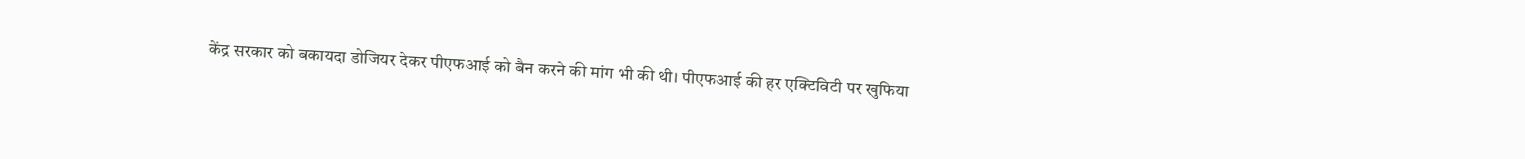केंद्र सरकार को बकायदा डोजियर देकर पीएफआई को बैन करने की मांग भी की थी। पीएफआई की हर एक्टिविटी पर खुफिया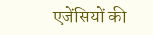एजेंसियों की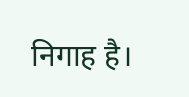निगाह है।